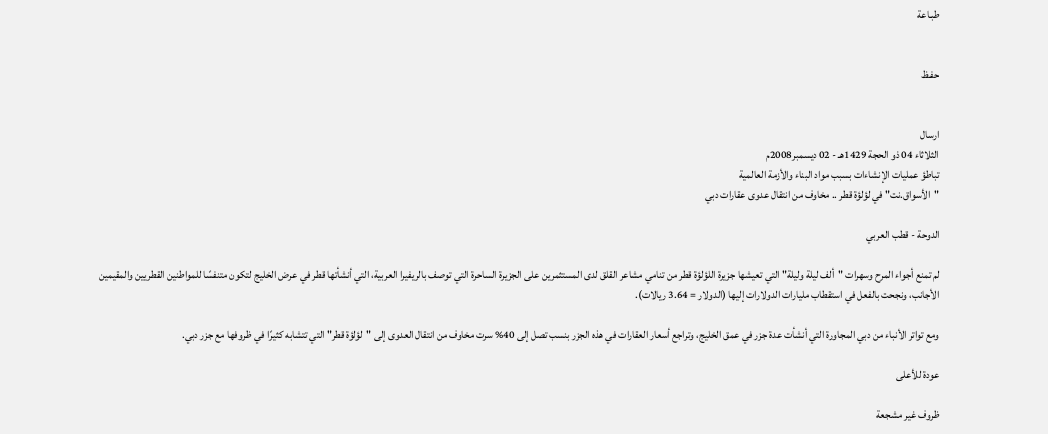طبـاعة


حفـظ


ارسال
الثلاثاء 04 ذو الحجة 1429هـ - 02 ديسمبر2008م
تباطؤ عمليات الإنشاءات بسبب مواد البناء والأزمة العالمية
"الأسواق.نت" في لؤلؤة قطر .. مخاوف من انتقال عدوى عقارات دبي

الدوحة - قطب العربي

لم تمنع أجواء المرح وسهرات "ألف ليلة وليلة" التي تعيشها جزيرة اللؤلؤة قطر من تنامي مشاعر القلق لدى المستثمرين على الجزيرة الساحرة التي توصف بالريفيرا العربية، التي أنشأتها قطر في عرض الخليج لتكون متنفسًا للمواطنين القطريين والمقيمين الأجانب، ونجحت بالفعل في استقطاب مليارات الدولارات إليها (الدولار = 3.64 ريالات).

ومع تواتر الأنباء من دبي المجاورة التي أنشأت عدة جزر في عمق الخليج، وتراجع أسعار العقارات في هذه الجزر بنسب تصل إلى 40% سرت مخاوف من انتقال العدوى إلى "لؤلؤة قطر" التي تتشابه كثيرًا في ظروفها مع جزر دبي.

عودة للأعلى

ظروف غير مشجعة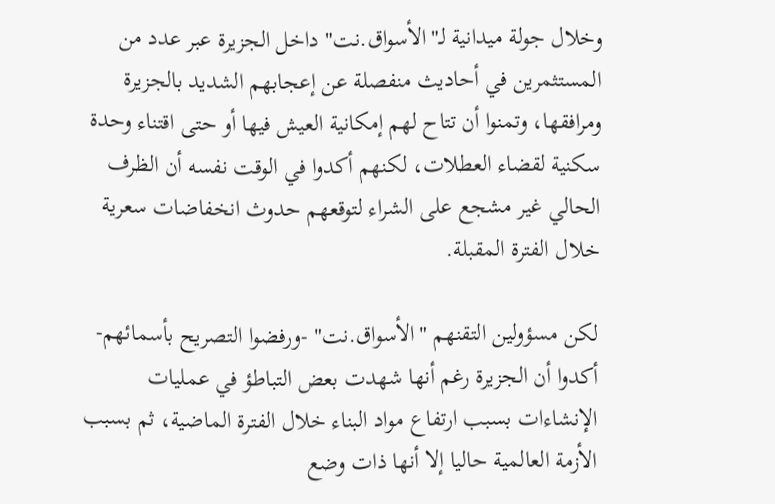وخلال جولة ميدانية لـ"الأسواق.نت" داخل الجزيرة عبر عدد من المستثمرين في أحاديث منفصلة عن إعجابهم الشديد بالجزيرة ومرافقها، وتمنوا أن تتاح لهم إمكانية العيش فيها أو حتى اقتناء وحدة سكنية لقضاء العطلات، لكنهم أكدوا في الوقت نفسه أن الظرف الحالي غير مشجع على الشراء لتوقعهم حدوث انخفاضات سعرية خلال الفترة المقبلة.

لكن مسؤولين التقنهم "الأسواق.نت" -ورفضوا التصريح بأسمائهم- أكدوا أن الجزيرة رغم أنها شهدت بعض التباطؤ في عمليات الإنشاءات بسبب ارتفاع مواد البناء خلال الفترة الماضية، ثم بسبب الأزمة العالمية حاليا إلا أنها ذات وضع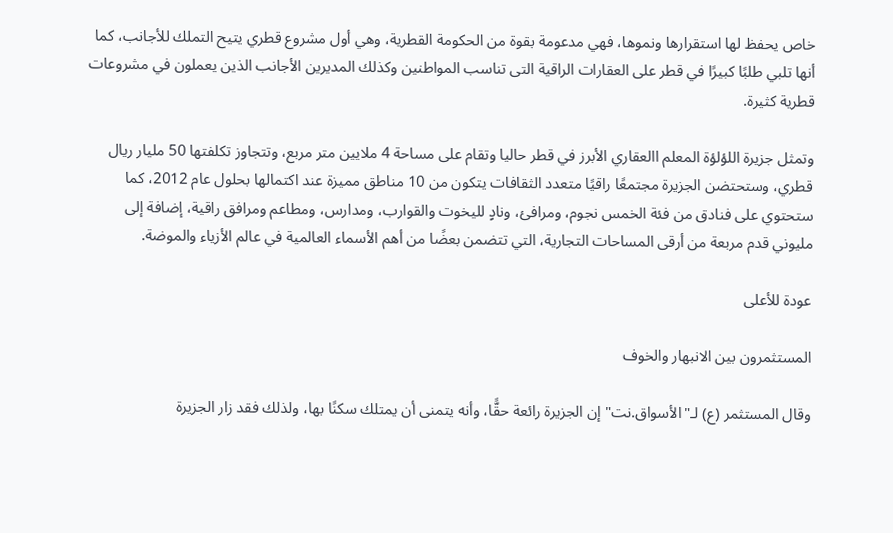خاص يحفظ لها استقرارها ونموها، فهي مدعومة بقوة من الحكومة القطرية، وهي أول مشروع قطري يتيح التملك للأجانب، كما أنها تلبي طلبًا كبيرًا في قطر على العقارات الراقية التى تناسب المواطنين وكذلك المديرين الأجانب الذين يعملون في مشروعات قطرية كثيرة.

وتمثل جزيرة اللؤلؤة المعلم االعقاري الأبرز في قطر حاليا وتقام على مساحة 4 ملايين متر مربع، وتتجاوز تكلفتها 50 مليار ريال قطري، وستحتضن الجزيرة مجتمعًا راقيًا متعدد الثقافات يتكون من 10 مناطق مميزة عند اكتمالها بحلول عام 2012، كما ستحتوي على فنادق من فئة الخمس نجوم، ومرافئ، ونادٍ لليخوت والقوارب، ومدارس، ومطاعم ومرافق راقية، إضافة إلى مليوني قدم مربعة من أرقى المساحات التجارية، التي تتضمن بعضًا من أهم الأسماء العالمية في عالم الأزياء والموضة.

عودة للأعلى

المستثمرون بين الانبهار والخوف

وقال المستثمر (ع) لـ"الأسواق.نت" إن الجزيرة رائعة حقًّا، وأنه يتمنى أن يمتلك سكنًا بها، ولذلك فقد زار الجزيرة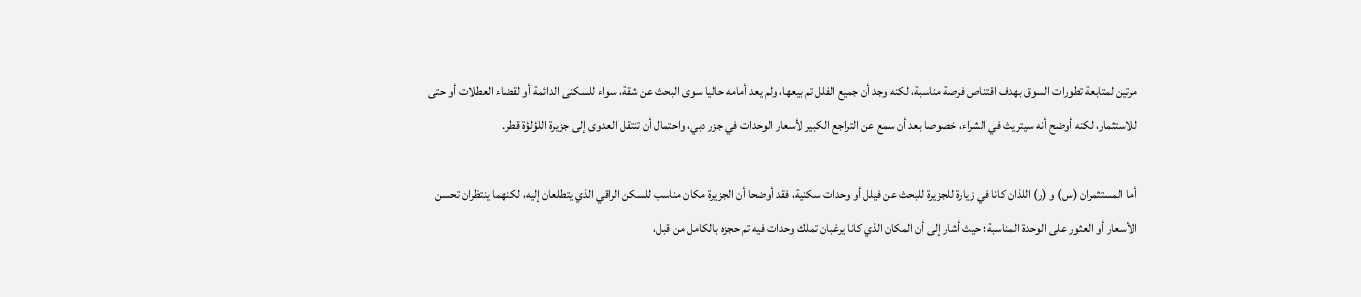مرتين لمتابعة تطورات السوق بهدف اقتناص فرصة مناسبة، لكنه وجد أن جميع الفلل تم بيعها، ولم يعد أمامه حاليا سوى البحث عن شقة، سواء للسكنى الدائمة أو لقضاء العطلات أو حتى للاستثمار، لكنه أوضح أنه سيتريث في الشراء، خصوصا بعد أن سمع عن التراجع الكبير لأسعار الوحدات في جزر دبي، واحتمال أن تنتقل العدوى إلى جزيرة اللؤلؤة قطر.

أما المستثمران (س) و (ر) اللذان كانا في زيارة للجزيرة للبحث عن فيلل أو وحدات سكنية، فقد أوضحا أن الجزيرة مكان مناسب للسكن الراقي الذي يتطلعان إليه، لكنهما ينتظران تحسن الأسعار أو العثور على الوحدة المناسبة؛ حيث أشار إلى أن المكان الذي كانا يرغبان تملك وحدات فيه تم حجزه بالكامل من قبل،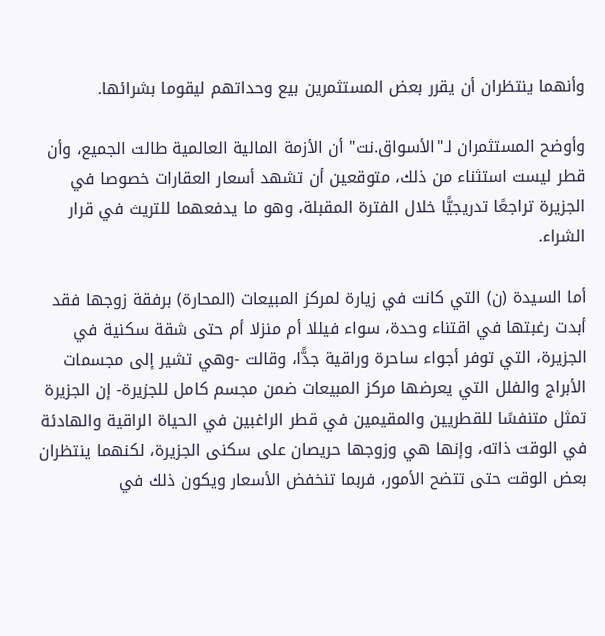وأنهما ينتظران أن يقرر بعض المستثمرين بيع وحداتهم ليقوما بشرائها.

وأوضح المستثمران لـ"الأسواق.نت" أن الأزمة المالية العالمية طالت الجميع، وأن قطر ليست استثناء من ذلك، متوقعين أن تشهد أسعار العقارات خصوصا في الجزيرة تراجعًا تدريجيًّا خلال الفترة المقبلة، وهو ما يدفعهما للتريث في قرار الشراء.

أما السيدة (ن) التي كانت في زيارة لمركز المبيعات (المحارة) برفقة زوجها فقد أبدت رغبتها في اقتناء وحدة، سواء فيللا أم منزلا أم حتى شقة سكنية في الجزيرة، التي توفر أجواء ساحرة وراقية جدًّا، وقالت -وهي تشير إلى مجسمات الأبراج والفلل التي يعرضها مركز المبيعات ضمن مجسم كامل للجزيرة- إن الجزيرة تمثل متنفسًا للقطريين والمقيمين في قطر الراغبين في الحياة الراقية والهادئة في الوقت ذاته، وإنها هي وزوجها حريصان على سكنى الجزيرة، لكنهما ينتظران بعض الوقت حتى تتضح الأمور، فربما تنخفض الأسعار ويكون ذلك في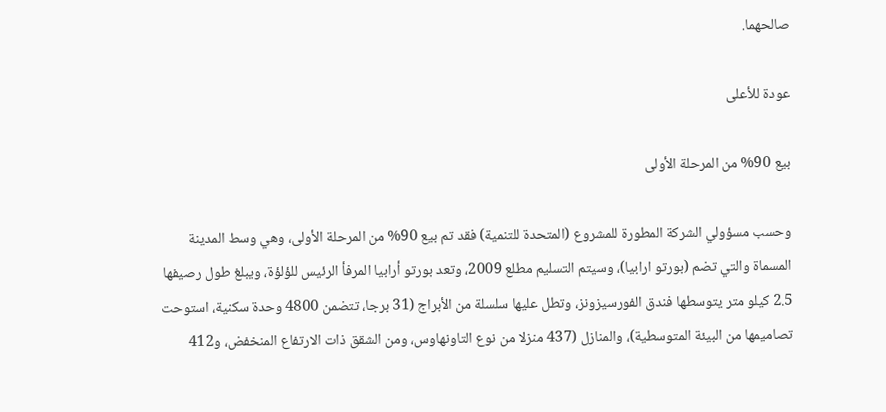صالحهما.

عودة للأعلى

بيع 90% من المرحلة الأولى

وحسب مسؤولي الشركة المطورة للمشروع (المتحدة للتنمية) فقد تم بيع 90% من المرحلة الأولى، وهي وسط المدينة المسماة والتي تضم (بورتو ارابيا)، وسيتم التسليم مطلع 2009، وتعد بورتو أرابيا المرفأ الرئيس للؤلؤة، ويبلغ طول رصيفها 2.5 كيلو متر يتوسطها فندق الفورسيزونز، وتطل عليها سلسلة من الأبراج (31 برجا، تتضمن 4800 وحدة سكنية، استوحت تصاميمها من البيئة المتوسطية)، والمنازل (437 منزلا من نوع التاونهاوس، ومن الشقق ذات الارتفاع المنخفض، و412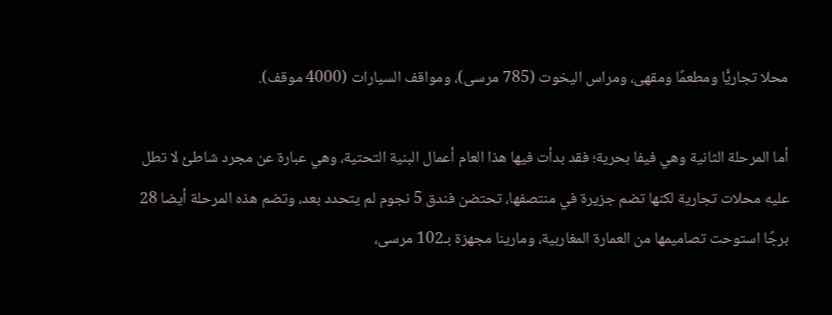محلا تجاريًّا ومطعمًا ومقهى، ومراس اليخوت (785 مرسى)، ومواقف السيارات (4000 موقف).

أما المرحلة الثانية وهي فيفا بحرية؛ فقد بدأت فيها هذا العام أعمال البنية التحتية، وهي عبارة عن مجرد شاطئ لا تطل عليه محلات تجارية لكنها تضم جزيرة في منتصفها، تحتضن فندق 5 نجوم لم يتحدد بعد، وتضم هذه المرحلة أيضا 28 برجًا استوحت تصاميمها من العمارة المغاربية، ومارينا مجهزة بـ102 مرسى،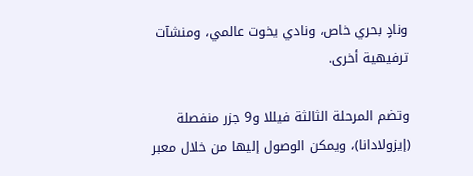ونادٍ بحري خاص، ونادي يخوت عالمي، ومنشآت ترفيهية أخرى.

وتضم المرحلة الثالثة فيللا و9 جزر منفصلة (إيزولادانا)، ويمكن الوصول إليها من خلال معبر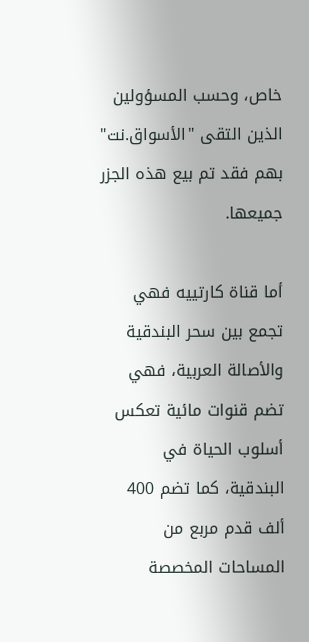خاص، وحسب المسؤولين الذين التقى "الأسواق.نت" بهم فقد تم بيع هذه الجزر جميعها.

أما قناة كارتييه فهي تجمع بين سحر البندقية والأصالة العربية، فهي تضم قنوات مائية تعكس أسلوب الحياة في البندقية، كما تضم 400 ألف قدم مربع من المساحات المخصصة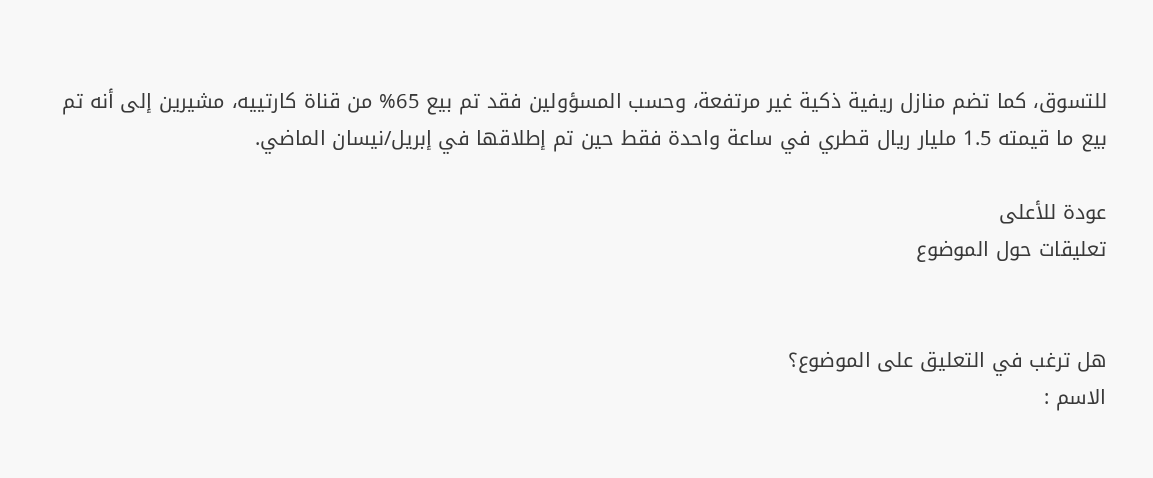للتسوق، كما تضم منازل ريفية ذكية غير مرتفعة، وحسب المسؤولين فقد تم بيع 65% من قناة كارتييه، مشيرين إلى أنه تم بيع ما قيمته 1.5 مليار ريال قطري في ساعة واحدة فقط حين تم إطلاقها في إبريل/نيسان الماضي.

عودة للأعلى
تعليقات حول الموضوع


هل ترغب في التعليق على الموضوع؟
الاسم :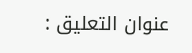عنوان التعليق :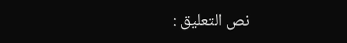نص التعليق :